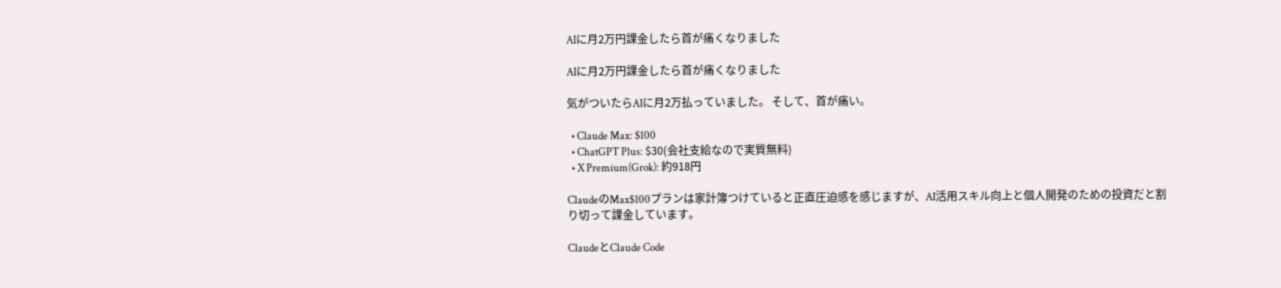AIに月2万円課金したら首が痛くなりました

AIに月2万円課金したら首が痛くなりました

気がついたらAIに月2万払っていました。 そして、首が痛い。

  • Claude Max: $100
  • ChatGPT Plus: $30(会社支給なので実質無料)
  • X Premium(Grok): 約918円

ClaudeのMax$100プランは家計簿つけていると正直圧迫感を感じますが、AI活用スキル向上と個人開発のための投資だと割り切って課金しています。

ClaudeとClaude Code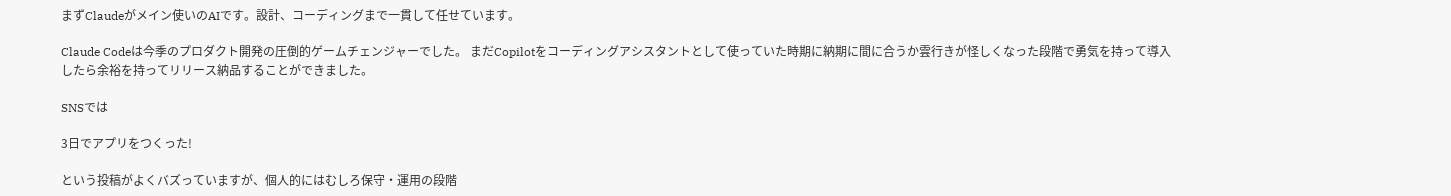まずClaudeがメイン使いのAIです。設計、コーディングまで一貫して任せています。

Claude Codeは今季のプロダクト開発の圧倒的ゲームチェンジャーでした。 まだCopilotをコーディングアシスタントとして使っていた時期に納期に間に合うか雲行きが怪しくなった段階で勇気を持って導入したら余裕を持ってリリース納品することができました。

SNSでは

3日でアプリをつくった!

という投稿がよくバズっていますが、個人的にはむしろ保守・運用の段階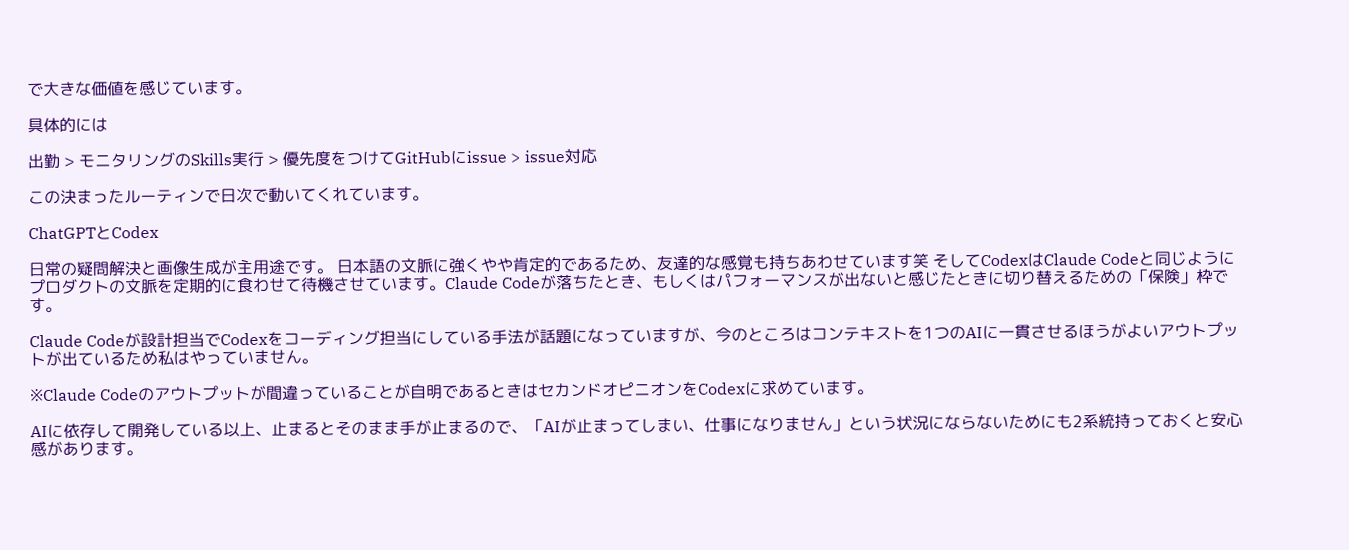で大きな価値を感じています。

具体的には

出勤 > モニタリングのSkills実行 > 優先度をつけてGitHubにissue > issue対応

この決まったルーティンで日次で動いてくれています。

ChatGPTとCodex

日常の疑問解決と画像生成が主用途です。 日本語の文脈に強くやや肯定的であるため、友達的な感覚も持ちあわせています笑 そしてCodexはClaude Codeと同じようにプロダクトの文脈を定期的に食わせて待機させています。Claude Codeが落ちたとき、もしくはパフォーマンスが出ないと感じたときに切り替えるための「保険」枠です。

Claude Codeが設計担当でCodexをコーディング担当にしている手法が話題になっていますが、今のところはコンテキストを1つのAIに一貫させるほうがよいアウトプットが出ているため私はやっていません。

※Claude Codeのアウトプットが間違っていることが自明であるときはセカンドオピニオンをCodexに求めています。

AIに依存して開発している以上、止まるとそのまま手が止まるので、「AIが止まってしまい、仕事になりません」という状況にならないためにも2系統持っておくと安心感があります。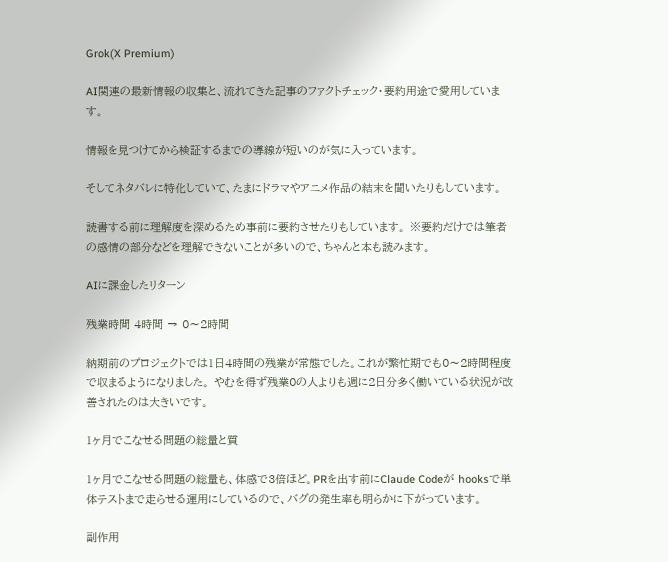Grok(X Premium)

AI関連の最新情報の収集と、流れてきた記事のファクトチェック・要約用途で愛用しています。

情報を見つけてから検証するまでの導線が短いのが気に入っています。

そしてネタバレに特化していて、たまにドラマやアニメ作品の結末を聞いたりもしています。

読書する前に理解度を深めるため事前に要約させたりもしています。 ※要約だけでは筆者の感情の部分などを理解できないことが多いので、ちゃんと本も読みます。

AIに課金したリターン

残業時間 4時間 → 0〜2時間

納期前のプロジェクトでは1日4時間の残業が常態でした。これが繁忙期でも0〜2時間程度で収まるようになりました。 やむを得ず残業0の人よりも週に2日分多く働いている状況が改善されたのは大きいです。

1ヶ月でこなせる問題の総量と質

1ヶ月でこなせる問題の総量も、体感で3倍ほど。PRを出す前にClaude Codeが hooksで単体テストまで走らせる運用にしているので、バグの発生率も明らかに下がっています。

副作用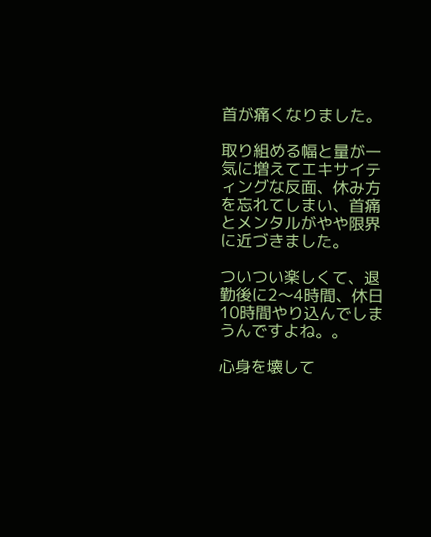首が痛くなりました。

取り組める幅と量が一気に増えてエキサイティングな反面、休み方を忘れてしまい、首痛とメンタルがやや限界に近づきました。

ついつい楽しくて、退勤後に2〜4時間、休日10時間やり込んでしまうんですよね。。

心身を壊して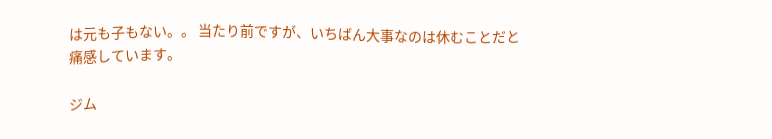は元も子もない。。 当たり前ですが、いちばん大事なのは休むことだと痛感しています。

ジム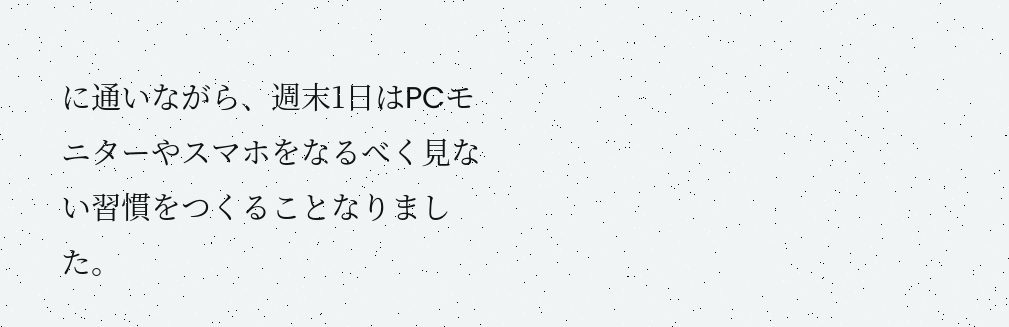に通いながら、週末1日はPCモニターやスマホをなるべく見ない習慣をつくることなりました。